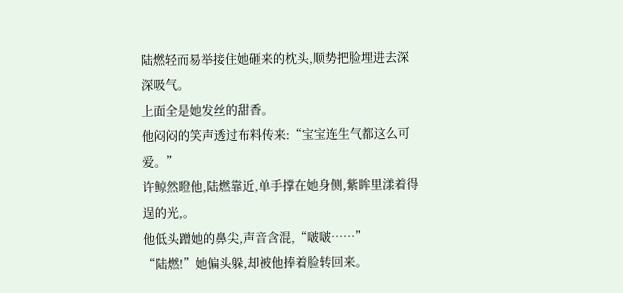陆燃轻而易举接住她砸来的枕头,顺势把脸埋进去深深吸气。
上面全是她发丝的甜香。
他闷闷的笑声透过布料传来:“宝宝连生气都这么可爱。”
许鲸然瞪他,陆燃靠近,单手撑在她身侧,紫眸里漾着得逞的光,。
他低头蹭她的鼻尖,声音含混,“啵啵……”
“陆燃!”她偏头躲,却被他捧着脸转回来。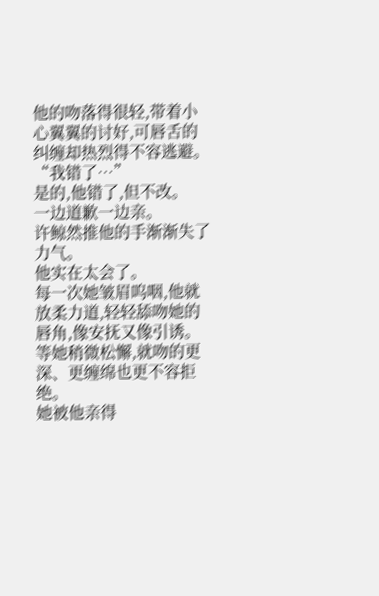他的吻落得很轻,带着小心翼翼的讨好,可唇舌的纠缠却热烈得不容逃避。
“我错了…”
是的,他错了,但不改。
一边道歉一边亲。
许鲸然推他的手渐渐失了力气。
他实在太会了。
每一次她皱眉呜咽,他就放柔力道,轻轻舔吻她的唇角,像安抚又像引诱。
等她稍微松懈,就吻的更深、更缠绵也更不容拒绝。
她被他亲得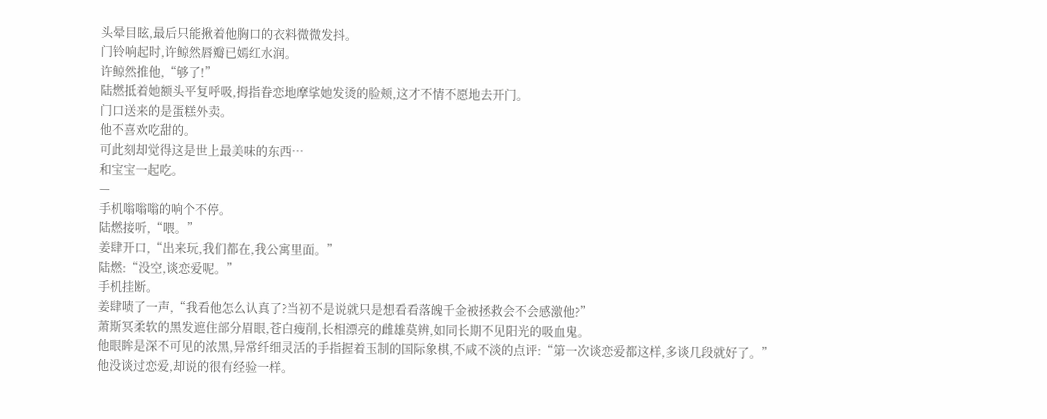头晕目眩,最后只能揪着他胸口的衣料微微发抖。
门铃响起时,许鲸然唇瓣已嫣红水润。
许鲸然推他,“够了!”
陆燃抵着她额头平复呼吸,拇指眷恋地摩挲她发烫的脸颊,这才不情不愿地去开门。
门口送来的是蛋糕外卖。
他不喜欢吃甜的。
可此刻却觉得这是世上最美味的东西…
和宝宝一起吃。
—
手机嗡嗡嗡的响个不停。
陆燃接听,“喂。”
姜肆开口,“出来玩,我们都在,我公寓里面。”
陆燃:“没空,谈恋爱呢。”
手机挂断。
姜肆啧了一声,“我看他怎么认真了?当初不是说就只是想看看落魄千金被拯救会不会感激他?”
萧斯冥柔软的黑发遮住部分眉眼,苍白瘦削,长相漂亮的雌雄莫辨,如同长期不见阳光的吸血鬼。
他眼眸是深不可见的浓黑,异常纤细灵活的手指握着玉制的国际象棋,不咸不淡的点评:“第一次谈恋爱都这样,多谈几段就好了。”
他没谈过恋爱,却说的很有经验一样。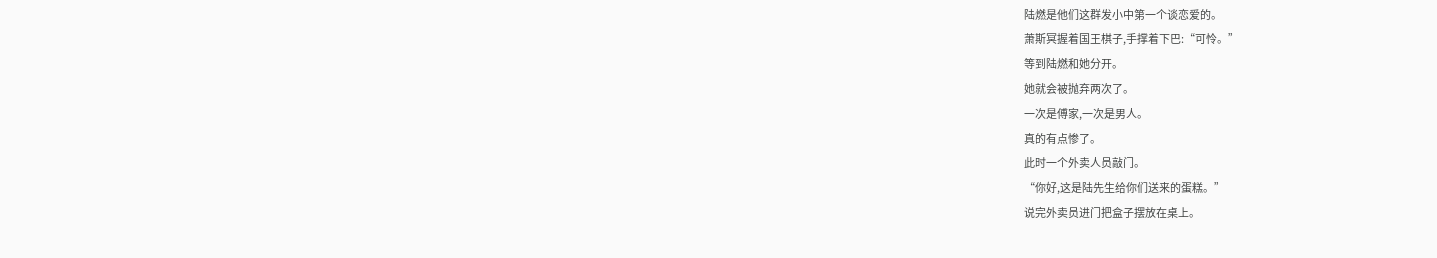陆燃是他们这群发小中第一个谈恋爱的。
萧斯冥握着国王棋子,手撑着下巴:“可怜。”
等到陆燃和她分开。
她就会被抛弃两次了。
一次是傅家,一次是男人。
真的有点惨了。
此时一个外卖人员敲门。
“你好,这是陆先生给你们送来的蛋糕。”
说完外卖员进门把盒子摆放在桌上。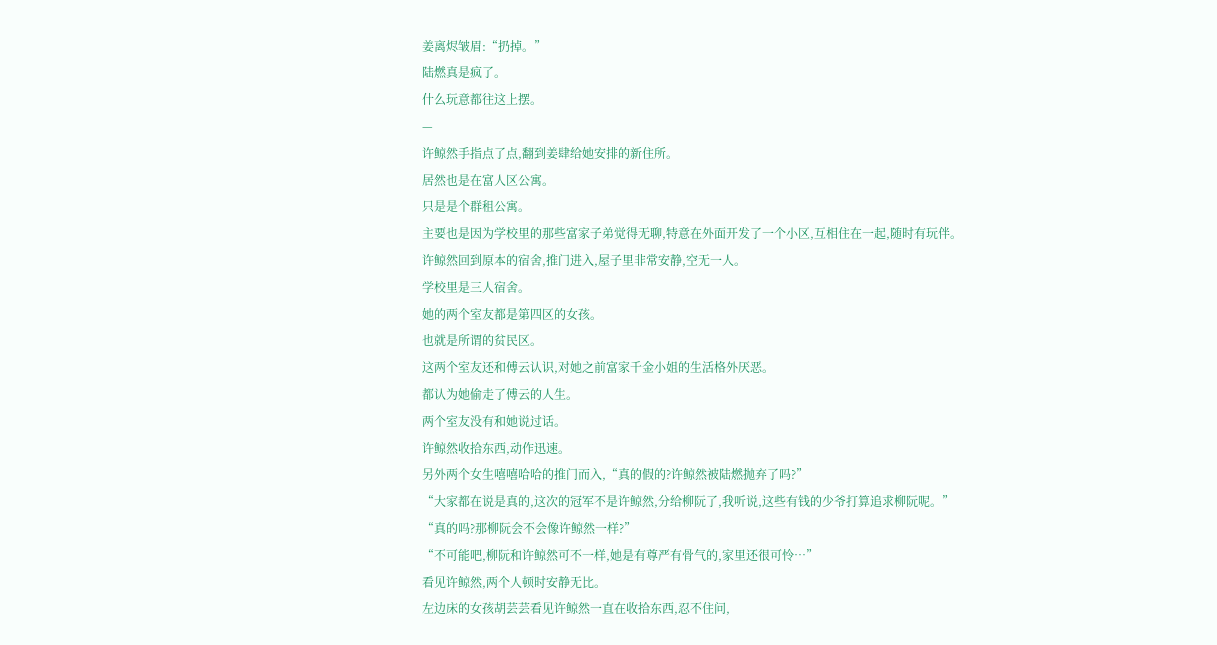姜离烬皱眉:“扔掉。”
陆燃真是疯了。
什么玩意都往这上摆。
—
许鲸然手指点了点,翻到姜肆给她安排的新住所。
居然也是在富人区公寓。
只是是个群租公寓。
主要也是因为学校里的那些富家子弟觉得无聊,特意在外面开发了一个小区,互相住在一起,随时有玩伴。
许鲸然回到原本的宿舍,推门进入,屋子里非常安静,空无一人。
学校里是三人宿舍。
她的两个室友都是第四区的女孩。
也就是所谓的贫民区。
这两个室友还和傅云认识,对她之前富家千金小姐的生活格外厌恶。
都认为她偷走了傅云的人生。
两个室友没有和她说过话。
许鲸然收拾东西,动作迅速。
另外两个女生嘻嘻哈哈的推门而入,“真的假的?许鲸然被陆燃抛弃了吗?”
“大家都在说是真的,这次的冠军不是许鲸然,分给柳阮了,我听说,这些有钱的少爷打算追求柳阮呢。”
“真的吗?那柳阮会不会像许鲸然一样?”
“不可能吧,柳阮和许鲸然可不一样,她是有尊严有骨气的,家里还很可怜…”
看见许鲸然,两个人顿时安静无比。
左边床的女孩胡芸芸看见许鲸然一直在收拾东西,忍不住问,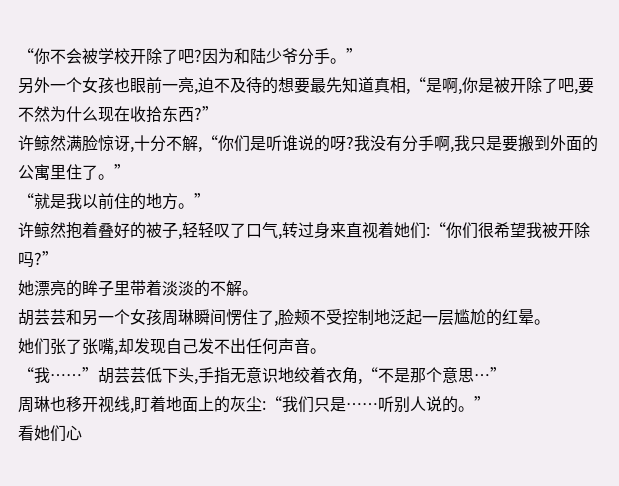“你不会被学校开除了吧?因为和陆少爷分手。”
另外一个女孩也眼前一亮,迫不及待的想要最先知道真相,“是啊,你是被开除了吧,要不然为什么现在收拾东西?”
许鲸然满脸惊讶,十分不解,“你们是听谁说的呀?我没有分手啊,我只是要搬到外面的公寓里住了。”
“就是我以前住的地方。”
许鲸然抱着叠好的被子,轻轻叹了口气,转过身来直视着她们:“你们很希望我被开除吗?”
她漂亮的眸子里带着淡淡的不解。
胡芸芸和另一个女孩周琳瞬间愣住了,脸颊不受控制地泛起一层尴尬的红晕。
她们张了张嘴,却发现自己发不出任何声音。
“我……”胡芸芸低下头,手指无意识地绞着衣角,“不是那个意思…”
周琳也移开视线,盯着地面上的灰尘:“我们只是……听别人说的。”
看她们心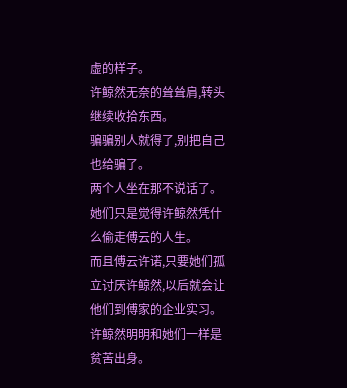虚的样子。
许鲸然无奈的耸耸肩,转头继续收拾东西。
骗骗别人就得了,别把自己也给骗了。
两个人坐在那不说话了。
她们只是觉得许鲸然凭什么偷走傅云的人生。
而且傅云许诺,只要她们孤立讨厌许鲸然,以后就会让他们到傅家的企业实习。
许鲸然明明和她们一样是贫苦出身。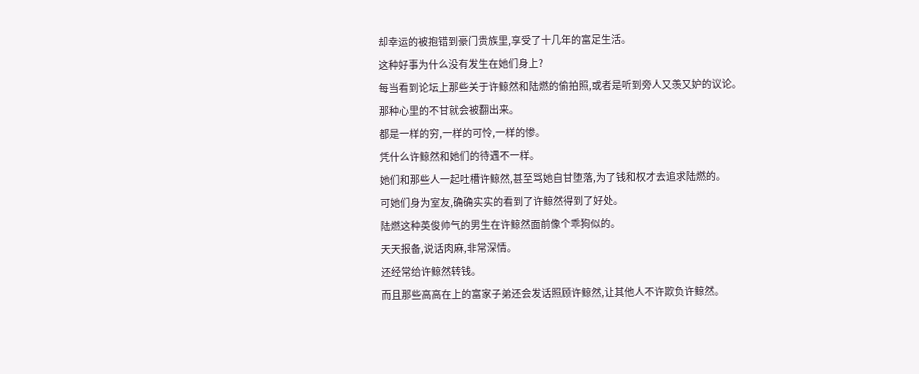却幸运的被抱错到豪门贵族里,享受了十几年的富足生活。
这种好事为什么没有发生在她们身上?
每当看到论坛上那些关于许鲸然和陆燃的偷拍照,或者是听到旁人又羡又妒的议论。
那种心里的不甘就会被翻出来。
都是一样的穷,一样的可怜,一样的惨。
凭什么许鲸然和她们的待遇不一样。
她们和那些人一起吐槽许鲸然,甚至骂她自甘堕落,为了钱和权才去追求陆燃的。
可她们身为室友,确确实实的看到了许鲸然得到了好处。
陆燃这种英俊帅气的男生在许鲸然面前像个乖狗似的。
天天报备,说话肉麻,非常深情。
还经常给许鲸然转钱。
而且那些高高在上的富家子弟还会发话照顾许鲸然,让其他人不许欺负许鲸然。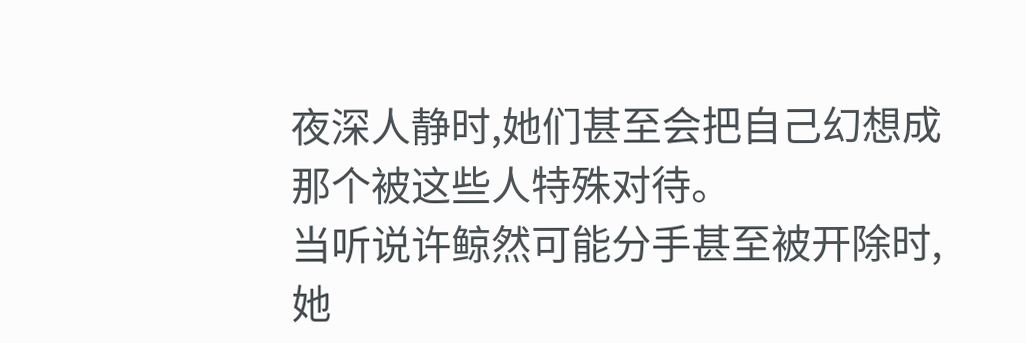夜深人静时,她们甚至会把自己幻想成那个被这些人特殊对待。
当听说许鲸然可能分手甚至被开除时,她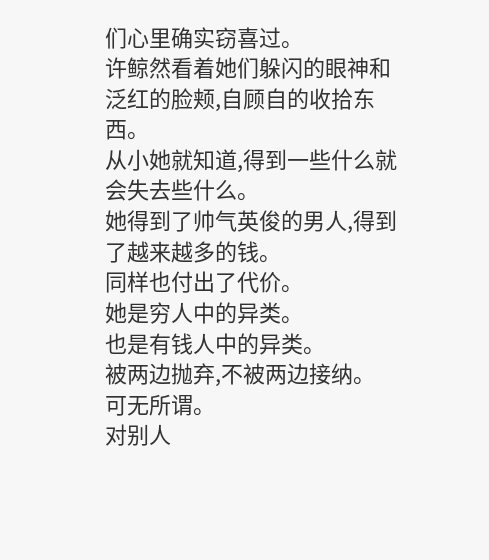们心里确实窃喜过。
许鲸然看着她们躲闪的眼神和泛红的脸颊,自顾自的收拾东西。
从小她就知道,得到一些什么就会失去些什么。
她得到了帅气英俊的男人,得到了越来越多的钱。
同样也付出了代价。
她是穷人中的异类。
也是有钱人中的异类。
被两边抛弃,不被两边接纳。
可无所谓。
对别人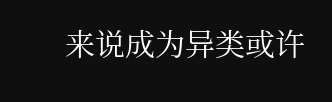来说成为异类或许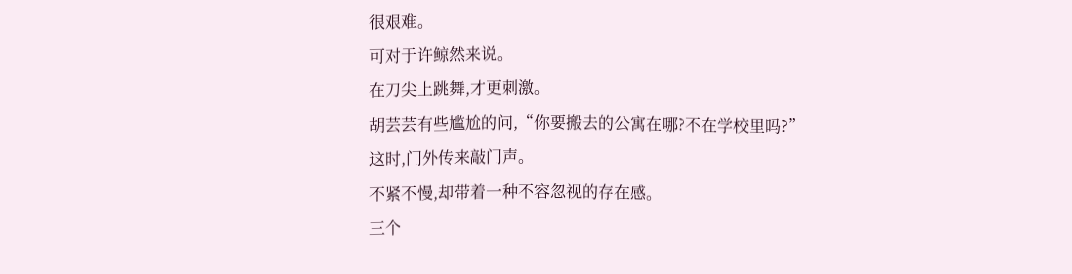很艰难。
可对于许鲸然来说。
在刀尖上跳舞,才更刺激。
胡芸芸有些尴尬的问,“你要搬去的公寓在哪?不在学校里吗?”
这时,门外传来敲门声。
不紧不慢,却带着一种不容忽视的存在感。
三个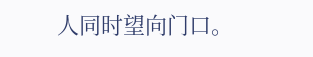人同时望向门口。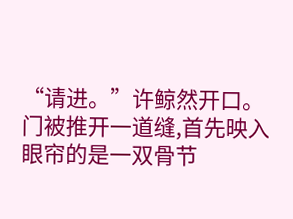“请进。”许鲸然开口。
门被推开一道缝,首先映入眼帘的是一双骨节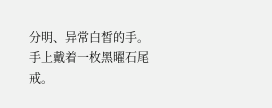分明、异常白皙的手。
手上戴着一枚黑曜石尾戒。